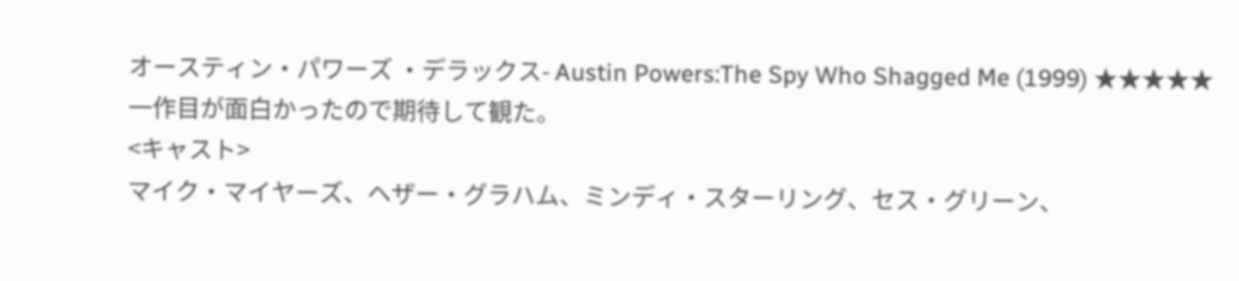オースティン・パワーズ ・デラックス- Austin Powers:The Spy Who Shagged Me (1999) ★★★★★
一作目が面白かったので期待して観た。
<キャスト>
マイク・マイヤーズ、ヘザー・グラハム、ミンディ・スターリング、セス・グリーン、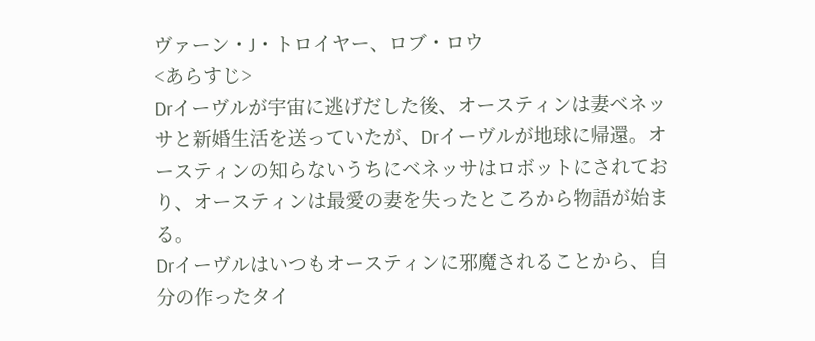ヴァーン・J・トロイヤー、ロブ・ロウ
<あらすじ>
Drイーヴルが宇宙に逃げだした後、オースティンは妻ベネッサと新婚生活を送っていたが、Drイーヴルが地球に帰還。オースティンの知らないうちにベネッサはロボットにされており、オースティンは最愛の妻を失ったところから物語が始まる。
Drイーヴルはいつもオースティンに邪魔されることから、自分の作ったタイ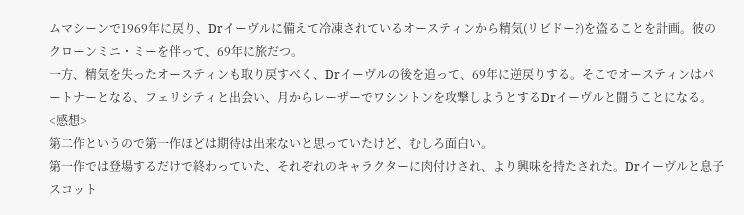ムマシーンで1969年に戻り、Drイーヴルに備えて冷凍されているオースティンから精気(リビドー?)を盗ることを計画。彼のクローンミニ・ミーを伴って、69年に旅だつ。
一方、精気を失ったオースティンも取り戻すべく、Drイーヴルの後を追って、69年に逆戻りする。そこでオースティンはパートナーとなる、フェリシティと出会い、月からレーザーでワシントンを攻撃しようとするDrイーヴルと闘うことになる。
<感想>
第二作というので第一作ほどは期待は出来ないと思っていたけど、むしろ面白い。
第一作では登場するだけで終わっていた、それぞれのキャラクターに肉付けされ、より興味を持たされた。Drイーヴルと息子スコット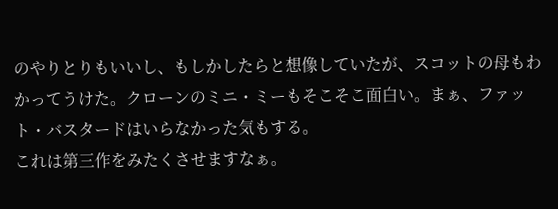のやりとりもいいし、もしかしたらと想像していたが、スコットの母もわかってうけた。クローンのミニ・ミーもそこそこ面白い。まぁ、ファット・バスタードはいらなかった気もする。
これは第三作をみたくさせますなぁ。